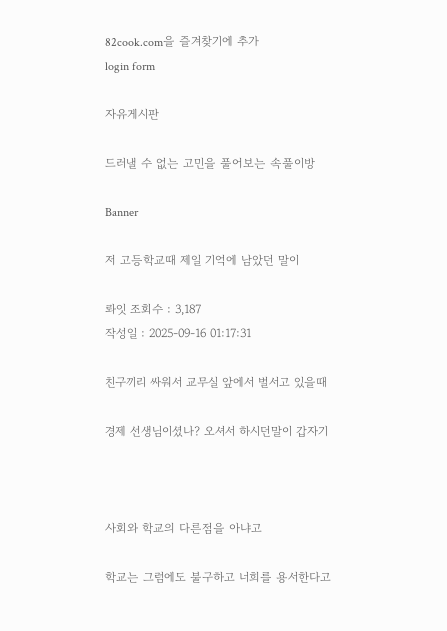82cook.com을 즐겨찾기에 추가
login form

자유게시판

드러낼 수 없는 고민을 풀어보는 속풀이방

Banner

저 고등학교때 제일 기억에 남았던 말이

롸잇 조회수 : 3,187
작성일 : 2025-09-16 01:17:31

친구끼리 싸워서 교무실 앞에서 벌서고 있을때

경제 선생님이셨나? 오셔서 하시던말이 갑자기



사회와 학교의 다른점을 아냐고

학교는 그럼에도 불구하고 너희를 용서한다고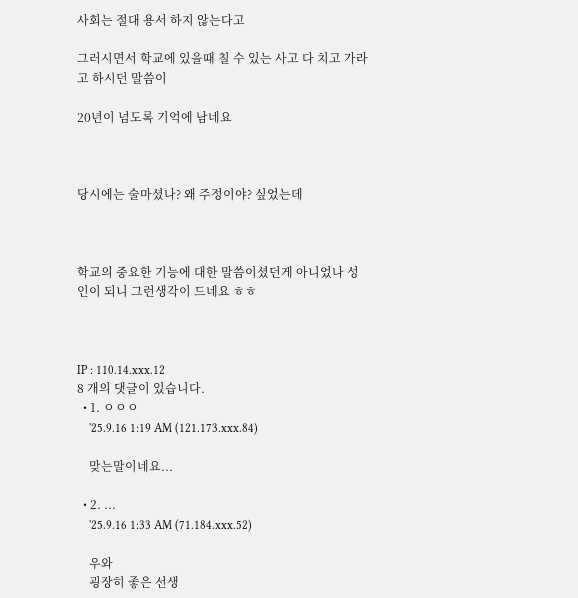사회는 절대 용서 하지 않는다고

그러시면서 학교에 있을때 칠 수 있는 사고 다 치고 가라고 하시던 말씀이

20년이 넘도록 기억에 남네요



당시에는 술마셨나? 왜 주정이야? 싶었는데



학교의 중요한 기능에 대한 말씀이셨던게 아니었나 성인이 되니 그런생각이 드네요 ㅎㅎ



IP : 110.14.xxx.12
8 개의 댓글이 있습니다.
  • 1. ㅇㅇㅇ
    '25.9.16 1:19 AM (121.173.xxx.84)

    맞는말이네요...

  • 2. ...
    '25.9.16 1:33 AM (71.184.xxx.52)

    우와
    굉장히 좋은 선생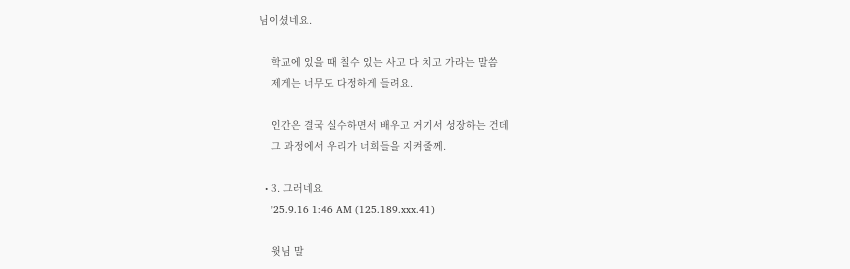님이셨네요.

    학교에 있을 때 칠수 있는 사고 다 치고 가라는 말씀
    제게는 너무도 다정하게 들려요.

    인간은 결국 실수하면서 배우고 거기서 성장하는 건데
    그 과정에서 우리가 너희들을 지켜줄께.

  • 3. 그러네요
    '25.9.16 1:46 AM (125.189.xxx.41)

    윗님 말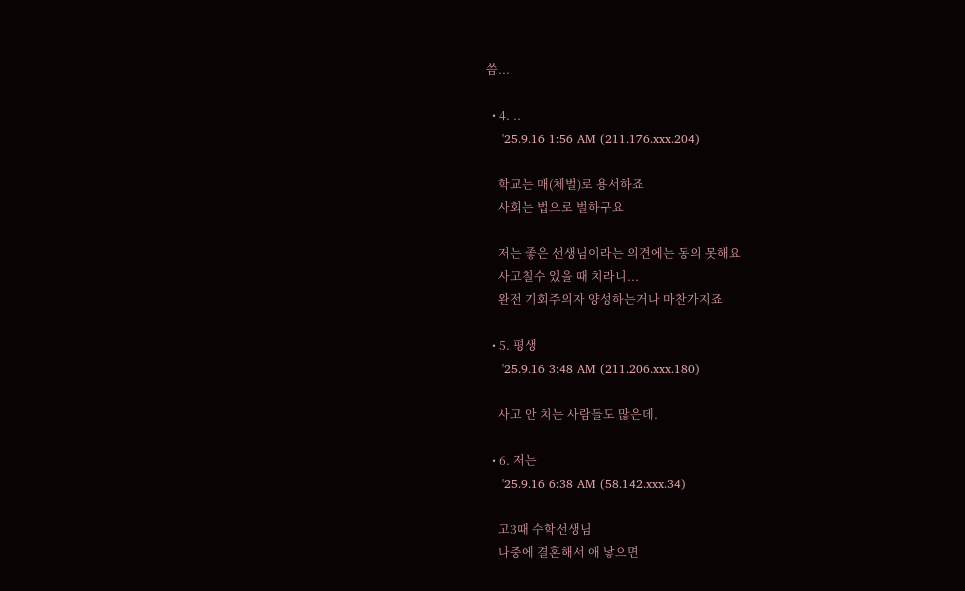씀...

  • 4. ..
    '25.9.16 1:56 AM (211.176.xxx.204)

    학교는 매(체벌)로 용서하죠
    사회는 법으로 벌하구요

    저는 좋은 선생님이라는 의견에는 동의 못해요
    사고칠수 있을 때 치라니...
    완전 기회주의자 양성하는거나 마찬가지죠

  • 5. 평생
    '25.9.16 3:48 AM (211.206.xxx.180)

    사고 안 치는 사람들도 많은데.

  • 6. 저는
    '25.9.16 6:38 AM (58.142.xxx.34)

    고3때 수학선생님
    나중에 결혼해서 애 낳으면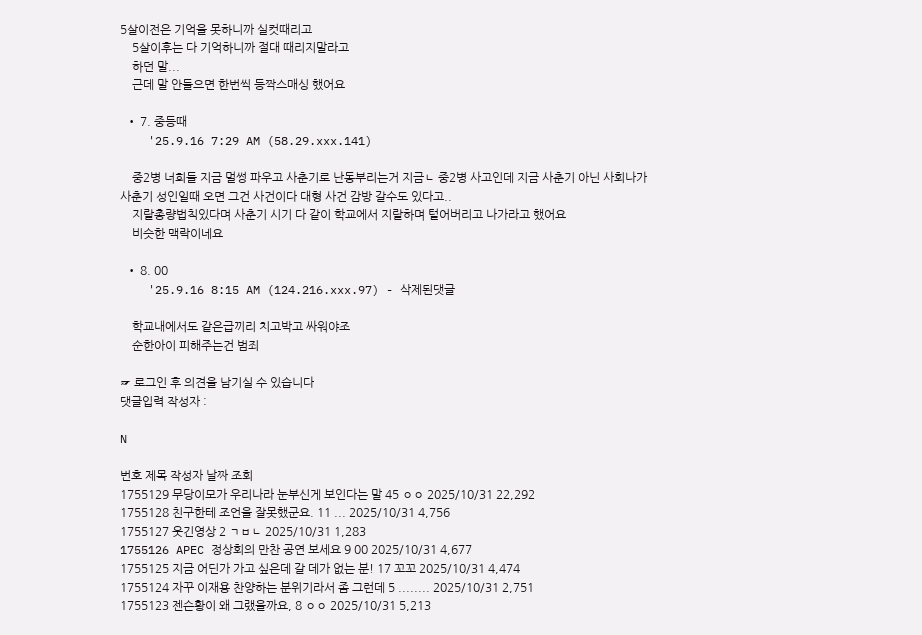5살이전은 기억을 못하니까 실컷때리고
    5살이후는 다 기억하니까 절대 때리지말라고
    하던 말...
    근데 말 안들으면 한번씩 등짝스매싱 했어요

  • 7. 중등때
    '25.9.16 7:29 AM (58.29.xxx.141)

    중2병 너희들 지금 멀썽 파우고 사춘기로 난동부리는거 지금ㄴ 중2병 사고인데 지금 사춘기 아닌 사회나가 사춘기 성인일때 오면 그건 사건이다 대형 사건 감방 갈수도 있다고..
    지랄총량법칙있다며 사춘기 시기 다 같이 학교에서 지랄하며 털어버리고 나가라고 했어요
    비슷한 맥락이네요

  • 8. 00
    '25.9.16 8:15 AM (124.216.xxx.97) - 삭제된댓글

    학교내에서도 같은급끼리 치고박고 싸워야조
    순한아이 피해주는건 범죄

☞ 로그인 후 의견을 남기실 수 있습니다
댓글입력 작성자 :

N

번호 제목 작성자 날짜 조회
1755129 무당이모가 우리나라 눈부신게 보인다는 말 45 ㅇㅇ 2025/10/31 22,292
1755128 친구한테 조언을 잘못했군요. 11 ... 2025/10/31 4,756
1755127 웃긴영상 2 ㄱㅂㄴ 2025/10/31 1,283
1755126 APEC 정상회의 만찬 공연 보세요 9 00 2025/10/31 4,677
1755125 지금 어딘가 가고 싶은데 갈 데가 없는 분! 17 꼬꼬 2025/10/31 4,474
1755124 자꾸 이재용 찬양하는 분위기라서 좀 그런데 5 ........ 2025/10/31 2,751
1755123 젠슨황이 왜 그랬을까요, 8 ㅇㅇ 2025/10/31 5,213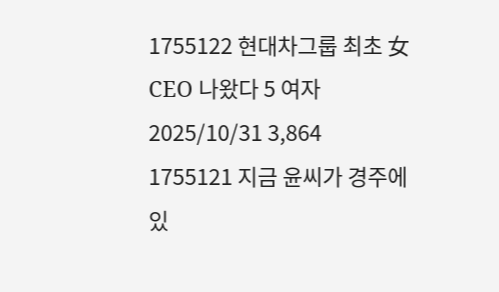1755122 현대차그룹 최초 女 CEO 나왔다 5 여자 2025/10/31 3,864
1755121 지금 윤씨가 경주에 있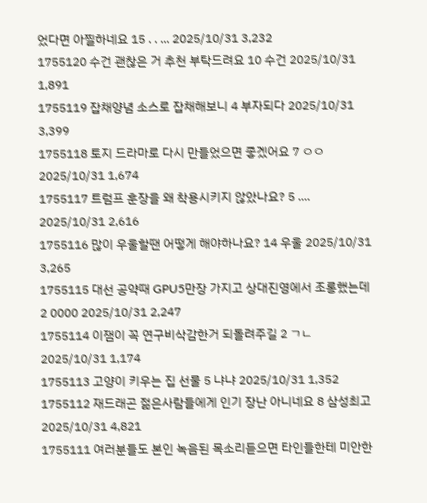었다면 아찔하네요 15 . . ... 2025/10/31 3,232
1755120 수건 괜찮은 거 추천 부탁드려요 10 수건 2025/10/31 1,891
1755119 잡채양념 소스로 잡채해보니 4 부자되다 2025/10/31 3,399
1755118 토지 드라마로 다시 만들었으면 좋겠어요 7 ㅇㅇ 2025/10/31 1,674
1755117 트럼프 훈장을 왜 착용시키지 않았나요? 5 .... 2025/10/31 2,616
1755116 많이 우울할땐 어떻게 해야하나요? 14 우울 2025/10/31 3,265
1755115 대선 공약때 GPU5만장 가지고 상대진영에서 조롱했는데 2 0000 2025/10/31 2,247
1755114 이잼이 꼭 연구비삭감한거 되돌려주길 2 ㄱㄴ 2025/10/31 1,174
1755113 고양이 키우는 집 선물 5 냐냐 2025/10/31 1,352
1755112 재드래곤 젊은사람들에게 인기 장난 아니네요 8 삼성최고 2025/10/31 4,821
1755111 여러분들도 본인 녹음된 목소리듣으면 타인들한테 미안한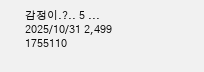감정이.?.. 5 ... 2025/10/31 2,499
1755110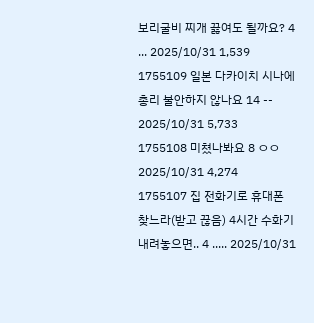보리굴비 찌개 끓여도 될까요? 4 ... 2025/10/31 1,539
1755109 일본 다카이치 시나에 총리 불안하지 않나요 14 -- 2025/10/31 5,733
1755108 미쳤나봐요 8 ㅇㅇ 2025/10/31 4,274
1755107 집 전화기로 휴대폰 찾느라(받고 끊음) 4시간 수화기 내려놓으면.. 4 ..... 2025/10/31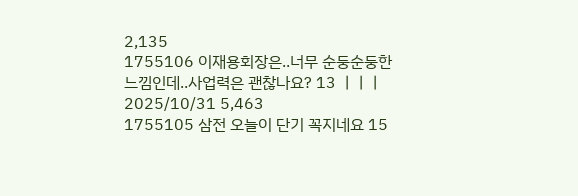2,135
1755106 이재용회장은..너무 순둥순둥한 느낌인데..사업력은 괜찮나요? 13 ㅣㅣㅣ 2025/10/31 5,463
1755105 삼전 오늘이 단기 꼭지네요 15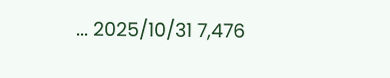... 2025/10/31 7,476